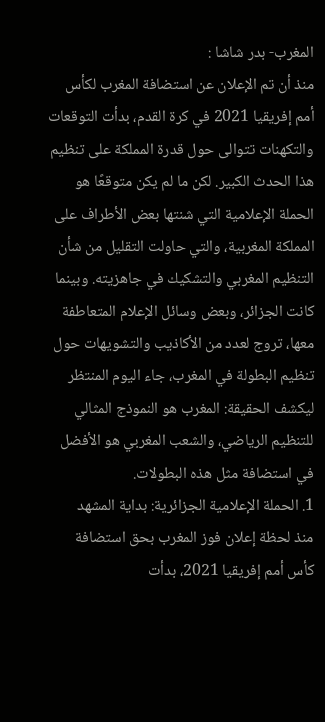المغرب- بدر شاشا :
منذ أن تم الإعلان عن استضافة المغرب لكأس أمم إفريقيا 2021 في كرة القدم، بدأت التوقعات والتكهنات تتوالى حول قدرة المملكة على تنظيم هذا الحدث الكبير. لكن ما لم يكن متوقعًا هو الحملة الإعلامية التي شنتها بعض الأطراف على المملكة المغربية، والتي حاولت التقليل من شأن التنظيم المغربي والتشكيك في جاهزيته. وبينما كانت الجزائر، وبعض وسائل الإعلام المتعاطفة معها، تروج لعدد من الأكاذيب والتشويهات حول تنظيم البطولة في المغرب، جاء اليوم المنتظر ليكشف الحقيقة: المغرب هو النموذج المثالي للتنظيم الرياضي، والشعب المغربي هو الأفضل في استضافة مثل هذه البطولات.
1. الحملة الإعلامية الجزائرية: بداية المشهد
منذ لحظة إعلان فوز المغرب بحق استضافة كأس أمم إفريقيا 2021، بدأت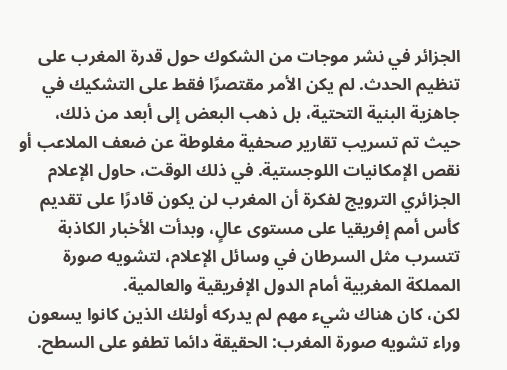الجزائر في نشر موجات من الشكوك حول قدرة المغرب على تنظيم الحدث. لم يكن الأمر مقتصرًا فقط على التشكيك في جاهزية البنية التحتية، بل ذهب البعض إلى أبعد من ذلك، حيث تم تسريب تقارير صحفية مغلوطة عن ضعف الملاعب أو نقص الإمكانيات اللوجستية. في ذلك الوقت، حاول الإعلام الجزائري الترويج لفكرة أن المغرب لن يكون قادرًا على تقديم كأس أمم إفريقيا على مستوى عالٍ، وبدأت الأخبار الكاذبة تتسرب مثل السرطان في وسائل الإعلام، لتشويه صورة المملكة المغربية أمام الدول الإفريقية والعالمية.
لكن، كان هناك شيء مهم لم يدركه أولئك الذين كانوا يسعون وراء تشويه صورة المغرب: الحقيقة دائما تطفو على السطح.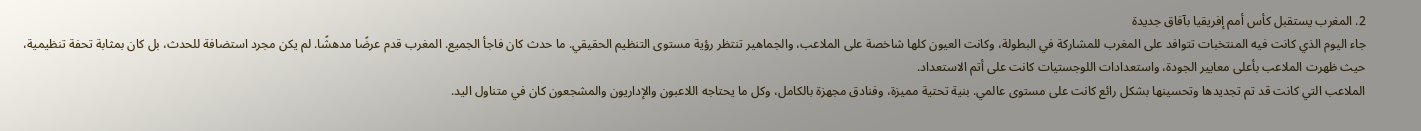2. المغرب يستقبل كأس أمم إفريقيا بآفاق جديدة
جاء اليوم الذي كانت فيه المنتخبات تتوافد على المغرب للمشاركة في البطولة، وكانت العيون كلها شاخصة على الملاعب، والجماهير تنتظر رؤية مستوى التنظيم الحقيقي. ما حدث كان فاجأ الجميع. المغرب قدم عرضًا مدهشًا. لم يكن مجرد استضافة للحدث، بل كان بمثابة تحفة تنظيمية، حيث ظهرت الملاعب بأعلى معايير الجودة، واستعدادات اللوجستيات كانت على أتم الاستعداد.
الملاعب التي كانت قد تم تجديدها وتحسينها بشكل رائع كانت على مستوى عالمي. بنية تحتية مميزة، وفنادق مجهزة بالكامل، وكل ما يحتاجه اللاعبون والإداريون والمشجعون كان في متناول اليد.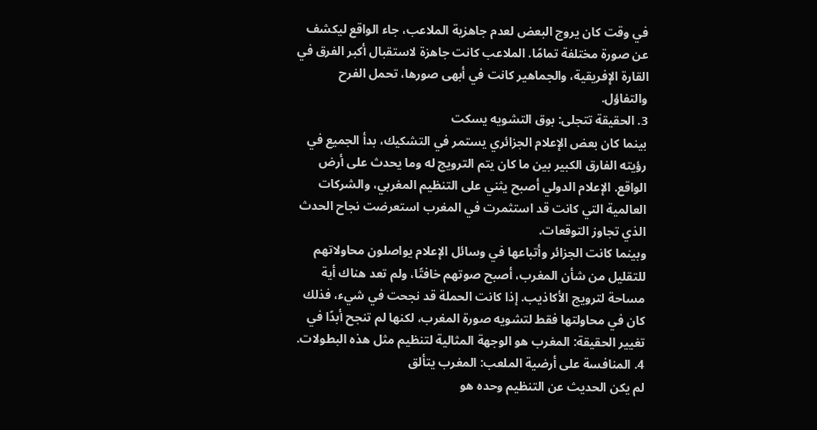في وقت كان يروج البعض لعدم جاهزية الملاعب، جاء الواقع ليكشف عن صورة مختلفة تمامًا. الملاعب كانت جاهزة لاستقبال أكبر الفرق في القارة الإفريقية، والجماهير كانت في أبهى صورها، تحمل الفرح والتفاؤل.
3. الحقيقة تتجلى: بوق التشويه يسكت
بينما كان بعض الإعلام الجزائري يستمر في التشكيك، بدأ الجميع في رؤيته الفارق الكبير بين ما كان يتم الترويج له وما يحدث على أرض الواقع. الإعلام الدولي أصبح يثني على التنظيم المغربي، والشركات العالمية التي كانت قد استثمرت في المغرب استعرضت نجاح الحدث الذي تجاوز التوقعات.
وبينما كانت الجزائر وأتباعها في وسائل الإعلام يواصلون محاولاتهم للتقليل من شأن المغرب، أصبح صوتهم خافتًا، ولم تعد هناك أية مساحة لترويج الأكاذيب. إذا كانت الحملة قد نجحت في شيء، فذلك كان في محاولتها فقط لتشويه صورة المغرب، لكنها لم تنجح أبدًا في تغيير الحقيقة: المغرب هو الوجهة المثالية لتنظيم مثل هذه البطولات.
4. المنافسة على أرضية الملعب: المغرب يتألق
لم يكن الحديث عن التنظيم وحده هو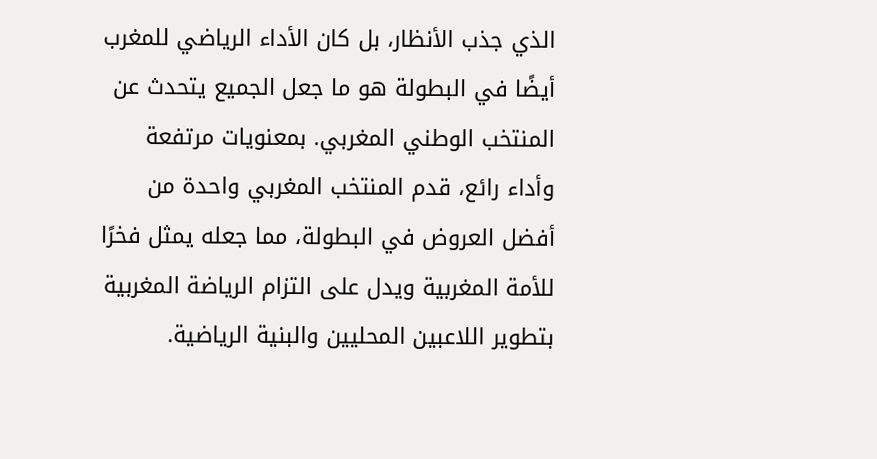الذي جذب الأنظار، بل كان الأداء الرياضي للمغرب أيضًا في البطولة هو ما جعل الجميع يتحدث عن المنتخب الوطني المغربي. بمعنويات مرتفعة وأداء رائع، قدم المنتخب المغربي واحدة من أفضل العروض في البطولة، مما جعله يمثل فخرًا للأمة المغربية ويدل على التزام الرياضة المغربية بتطوير اللاعبين المحليين والبنية الرياضية.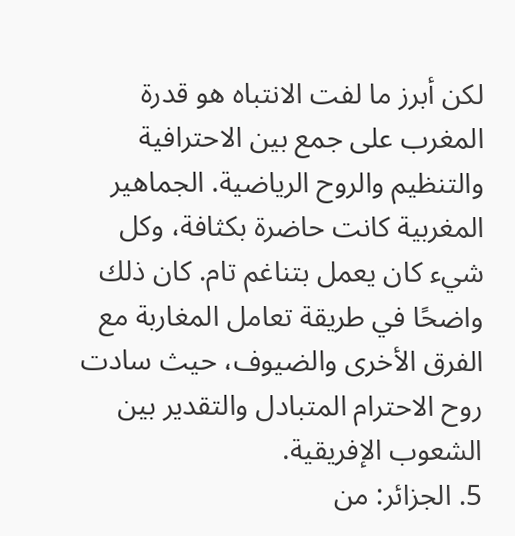لكن أبرز ما لفت الانتباه هو قدرة المغرب على جمع بين الاحترافية والتنظيم والروح الرياضية. الجماهير المغربية كانت حاضرة بكثافة، وكل شيء كان يعمل بتناغم تام. كان ذلك واضحًا في طريقة تعامل المغاربة مع الفرق الأخرى والضيوف، حيث سادت روح الاحترام المتبادل والتقدير بين الشعوب الإفريقية.
5. الجزائر: من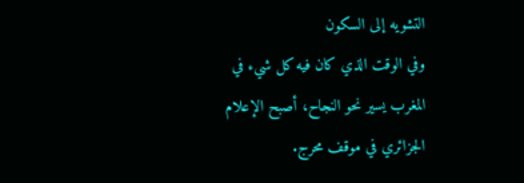التشويه إلى السكون
وفي الوقت الذي كان فيه كل شيء في المغرب يسير نحو النجاح، أصبح الإعلام الجزائري في موقف محرج.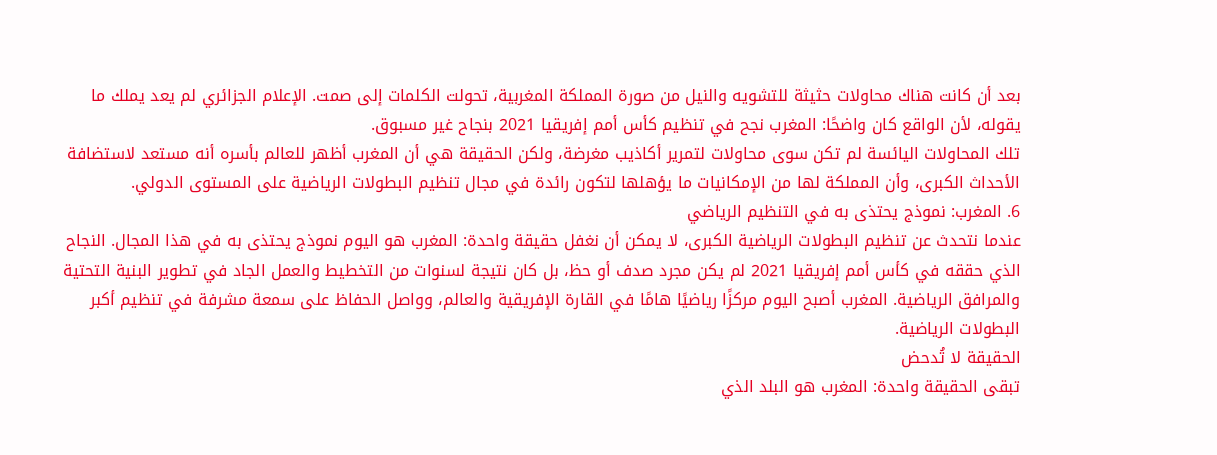بعد أن كانت هناك محاولات حثيثة للتشويه والنيل من صورة المملكة المغربية، تحولت الكلمات إلى صمت. الإعلام الجزائري لم يعد يملك ما يقوله، لأن الواقع كان واضحًا: المغرب نجح في تنظيم كأس أمم إفريقيا 2021 بنجاح غير مسبوق.
تلك المحاولات اليائسة لم تكن سوى محاولات لتمرير أكاذيب مغرضة، ولكن الحقيقة هي أن المغرب أظهر للعالم بأسره أنه مستعد لاستضافة الأحداث الكبرى، وأن المملكة لها من الإمكانيات ما يؤهلها لتكون رائدة في مجال تنظيم البطولات الرياضية على المستوى الدولي.
6. المغرب: نموذج يحتذى به في التنظيم الرياضي
عندما نتحدث عن تنظيم البطولات الرياضية الكبرى، لا يمكن أن نغفل حقيقة واحدة: المغرب هو اليوم نموذج يحتذى به في هذا المجال. النجاح الذي حققه في كأس أمم إفريقيا 2021 لم يكن مجرد صدف أو حظ، بل كان نتيجة لسنوات من التخطيط والعمل الجاد في تطوير البنية التحتية والمرافق الرياضية. المغرب أصبح اليوم مركزًا رياضيًا هامًا في القارة الإفريقية والعالم، وواصل الحفاظ على سمعة مشرفة في تنظيم أكبر البطولات الرياضية.
الحقيقة لا تُدحض
تبقى الحقيقة واحدة: المغرب هو البلد الذي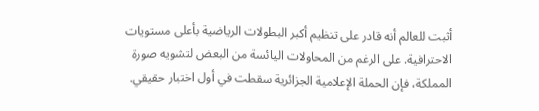أثبت للعالم أنه قادر على تنظيم أكبر البطولات الرياضية بأعلى مستويات الاحترافية. على الرغم من المحاولات اليائسة من البعض لتشويه صورة المملكة، فإن الحملة الإعلامية الجزائرية سقطت في أول اختبار حقيقي.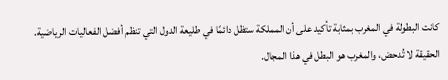كانت البطولة في المغرب بمثابة تأكيد على أن المملكة ستظل دائمًا في طليعة الدول التي تنظم أفضل الفعاليات الرياضية. الحقيقة لا تُدحض، والمغرب هو البطل في هذا المجال.